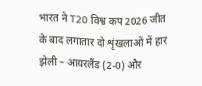भारत ने T20 विश्व कप 2026 जीत के बाद लगातार दो शृंखलाओं में हार झेली – आयरलैंड (2-0) और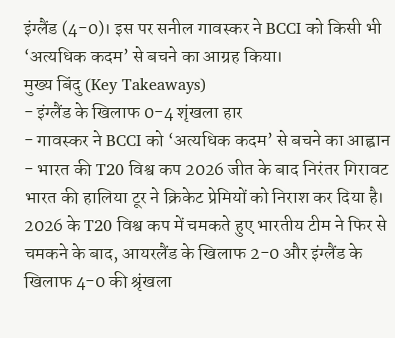इंग्लैंड (4-0)। इस पर सनील गावस्कर ने BCCI को किसी भी ‘अत्यधिक कदम’ से बचने का आग्रह किया।
मुख्य बिंदु (Key Takeaways)
- इंग्लैंड के खिलाफ 0-4 शृंखला हार
- गावस्कर ने BCCI को ‘अत्यधिक कदम’ से बचने का आह्वान
- भारत की T20 विश्व कप 2026 जीत के बाद निरंतर गिरावट
भारत की हालिया टूर ने क्रिकेट प्रेमियों को निराश कर दिया है। 2026 के T20 विश्व कप में चमकते हुए भारतीय टीम ने फिर से चमकने के बाद, आयरलैंड के खिलाफ 2-0 और इंग्लैंड के खिलाफ 4-0 की श्रृंखला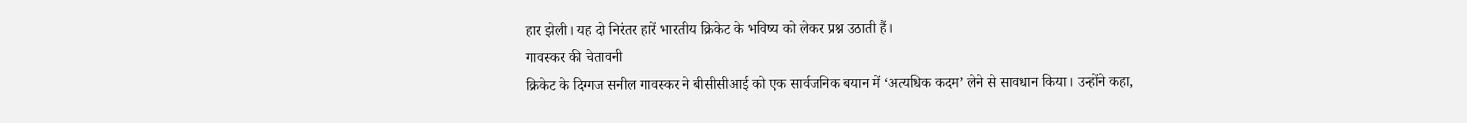हार झेली। यह दो निरंतर हारें भारतीय क्रिकेट के भविष्य को लेकर प्रश्न उठाती हैं।
गावस्कर की चेतावनी
क्रिकेट के दिग्गज सनील गावस्कर ने बीसीसीआई को एक सार्वजनिक बयान में ‘अत्यधिक कदम’ लेने से सावधान किया। उन्होंने कहा,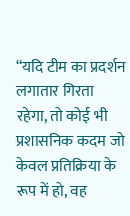“यदि टीम का प्रदर्शन लगातार गिरता रहेगा, तो कोई भी प्रशासनिक कदम जो केवल प्रतिक्रिया के रूप में हो, वह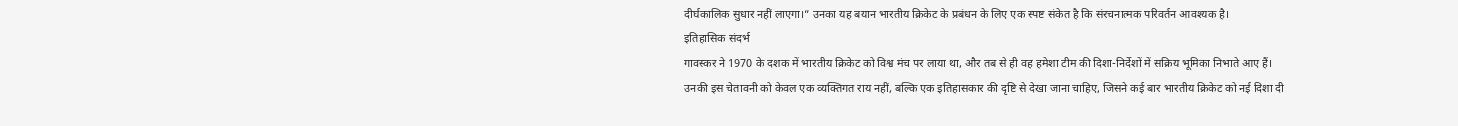दीर्घकालिक सुधार नहीं लाएगा।” उनका यह बयान भारतीय क्रिकेट के प्रबंधन के लिए एक स्पष्ट संकेत है कि संरचनात्मक परिवर्तन आवश्यक है।
इतिहासिक संदर्भ
गावस्कर ने 1970 के दशक में भारतीय क्रिकेट को विश्व मंच पर लाया था, और तब से ही वह हमेशा टीम की दिशा-निर्देशों में सक्रिय भूमिका निभाते आए हैं। उनकी इस चेतावनी को केवल एक व्यक्तिगत राय नहीं, बल्कि एक इतिहासकार की दृष्टि से देखा जाना चाहिए, जिसने कई बार भारतीय क्रिकेट को नई दिशा दी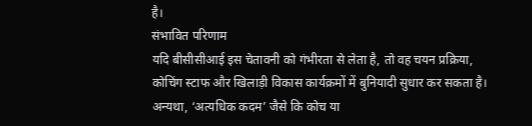है।
संभावित परिणाम
यदि बीसीसीआई इस चेतावनी को गंभीरता से लेता है, तो वह चयन प्रक्रिया, कोचिंग स्टाफ और खिलाड़ी विकास कार्यक्रमों में बुनियादी सुधार कर सकता है। अन्यथा, ‘अत्यधिक कदम’ जैसे कि कोच या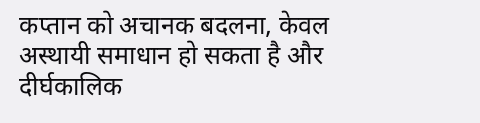कप्तान को अचानक बदलना, केवल अस्थायी समाधान हो सकता है और दीर्घकालिक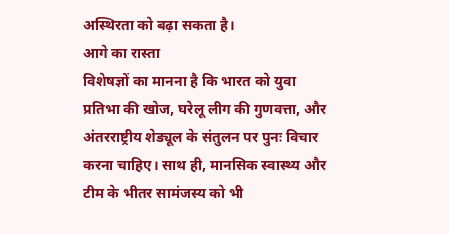अस्थिरता को बढ़ा सकता है।
आगे का रास्ता
विशेषज्ञों का मानना है कि भारत को युवा प्रतिभा की खोज, घरेलू लीग की गुणवत्ता, और अंतरराष्ट्रीय शेड्यूल के संतुलन पर पुनः विचार करना चाहिए। साथ ही, मानसिक स्वास्थ्य और टीम के भीतर सामंजस्य को भी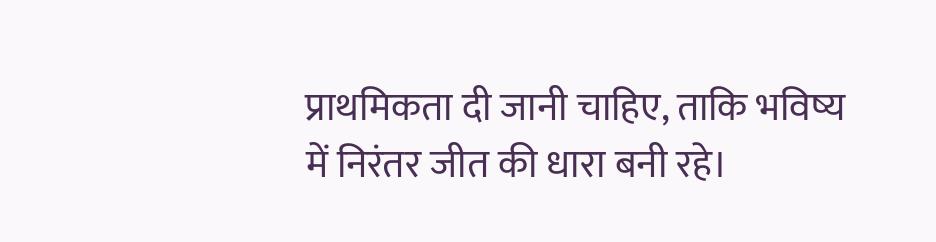प्राथमिकता दी जानी चाहिए, ताकि भविष्य में निरंतर जीत की धारा बनी रहे।